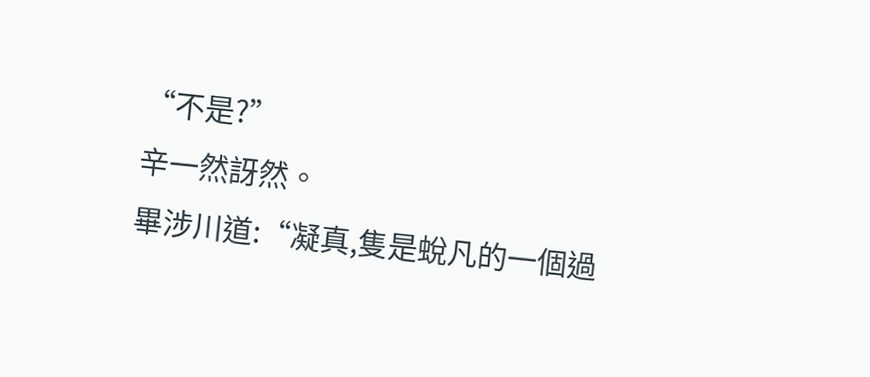“不是?”
辛一然訝然。
畢涉川道:“凝真,隻是蛻凡的一個過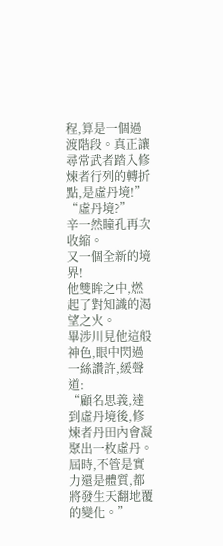程,算是一個過渡階段。真正讓尋常武者踏入修煉者行列的轉折點,是虛丹境!”
“虛丹境?”
辛一然瞳孔再次收縮。
又一個全新的境界!
他雙眸之中,燃起了對知識的渴望之火。
畢涉川見他這般神色,眼中閃過一絲讚許,緩聲道:
“顧名思義,達到虛丹境後,修煉者丹田內會凝聚出一枚虛丹。屆時,不管是實力還是體質,都將發生天翻地覆的變化。”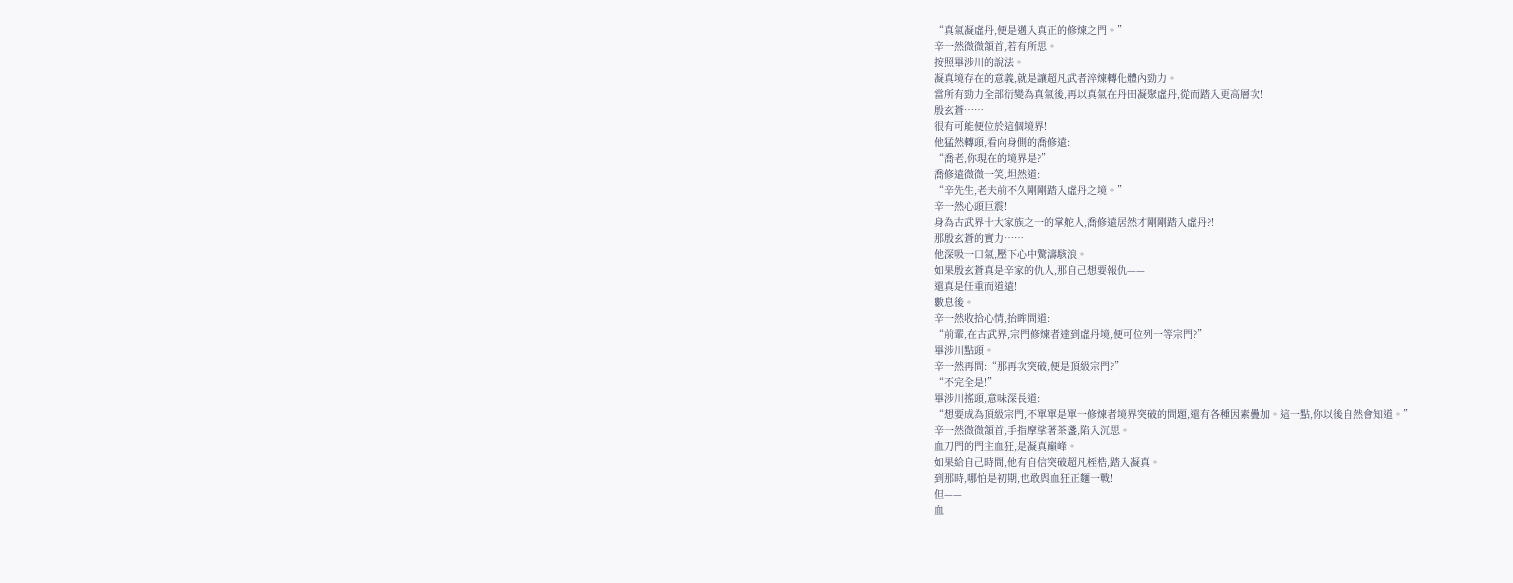“真氣凝虛丹,便是邁入真正的修煉之門。”
辛一然微微頷首,若有所思。
按照畢涉川的說法。
凝真境存在的意義,就是讓超凡武者淬煉轉化體內勁力。
當所有勁力全部衍變為真氣後,再以真氣在丹田凝聚虛丹,從而踏入更高層次!
殷玄蒼……
很有可能便位於這個境界!
他猛然轉頭,看向身側的喬修遠:
“喬老,你現在的境界是?”
喬修遠微微一笑,坦然道:
“辛先生,老夫前不久剛剛踏入虛丹之境。”
辛一然心頭巨震!
身為古武界十大家族之一的掌舵人,喬修遠居然才剛剛踏入虛丹?!
那殷玄蒼的實力……
他深吸一口氣,壓下心中驚濤駭浪。
如果殷玄蒼真是辛家的仇人,那自己想要報仇——
還真是任重而道遠!
數息後。
辛一然收拾心情,抬眸問道:
“前輩,在古武界,宗門修煉者達到虛丹境,便可位列一等宗門?”
畢涉川點頭。
辛一然再問:“那再次突破,便是頂級宗門?”
“不完全是!”
畢涉川搖頭,意味深長道:
“想要成為頂級宗門,不單單是單一修煉者境界突破的問題,還有各種因素疊加。這一點,你以後自然會知道。”
辛一然微微頷首,手指摩挲著茶盞,陷入沉思。
血刀門的門主血狂,是凝真巔峰。
如果給自己時間,他有自信突破超凡桎梏,踏入凝真。
到那時,哪怕是初期,也敢與血狂正麵一戰!
但——
血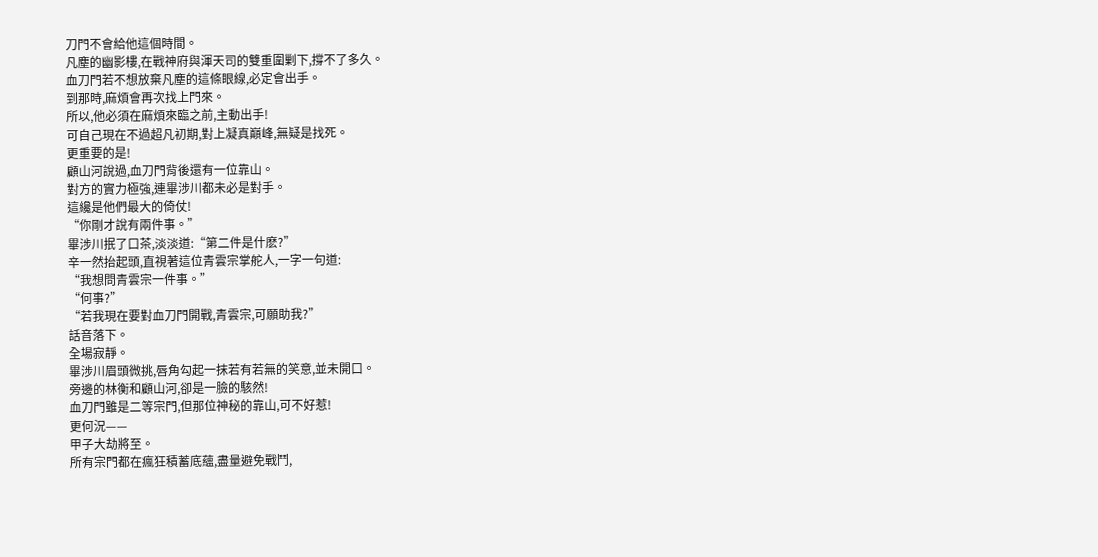刀門不會給他這個時間。
凡塵的幽影樓,在戰神府與渾天司的雙重圍剿下,撐不了多久。
血刀門若不想放棄凡塵的這條眼線,必定會出手。
到那時,麻煩會再次找上門來。
所以,他必須在麻煩來臨之前,主動出手!
可自己現在不過超凡初期,對上凝真巔峰,無疑是找死。
更重要的是!
顧山河說過,血刀門背後還有一位靠山。
對方的實力極強,連畢涉川都未必是對手。
這纔是他們最大的倚仗!
“你剛才說有兩件事。”
畢涉川抿了口茶,淡淡道:“第二件是什麽?”
辛一然抬起頭,直視著這位青雲宗掌舵人,一字一句道:
“我想問青雲宗一件事。”
“何事?”
“若我現在要對血刀門開戰,青雲宗,可願助我?”
話音落下。
全場寂靜。
畢涉川眉頭微挑,唇角勾起一抹若有若無的笑意,並未開口。
旁邊的林衡和顧山河,卻是一臉的駭然!
血刀門雖是二等宗門,但那位神秘的靠山,可不好惹!
更何況——
甲子大劫將至。
所有宗門都在瘋狂積蓄底蘊,盡量避免戰鬥,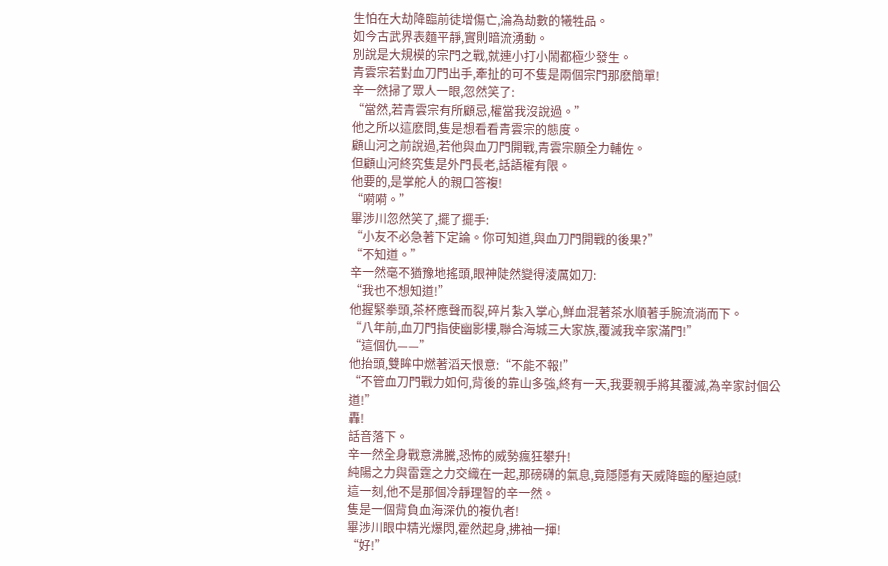生怕在大劫降臨前徒增傷亡,淪為劫數的犧牲品。
如今古武界表麵平靜,實則暗流湧動。
別說是大規模的宗門之戰,就連小打小鬧都極少發生。
青雲宗若對血刀門出手,牽扯的可不隻是兩個宗門那麽簡單!
辛一然掃了眾人一眼,忽然笑了:
“當然,若青雲宗有所顧忌,權當我沒說過。”
他之所以這麽問,隻是想看看青雲宗的態度。
顧山河之前說過,若他與血刀門開戰,青雲宗願全力輔佐。
但顧山河終究隻是外門長老,話語權有限。
他要的,是掌舵人的親口答複!
“嗬嗬。”
畢涉川忽然笑了,擺了擺手:
“小友不必急著下定論。你可知道,與血刀門開戰的後果?”
“不知道。”
辛一然毫不猶豫地搖頭,眼神陡然變得淩厲如刀:
“我也不想知道!”
他握緊拳頭,茶杯應聲而裂,碎片紮入掌心,鮮血混著茶水順著手腕流淌而下。
“八年前,血刀門指使幽影樓,聯合海城三大家族,覆滅我辛家滿門!”
“這個仇——”
他抬頭,雙眸中燃著滔天恨意:“不能不報!”
“不管血刀門戰力如何,背後的靠山多強,終有一天,我要親手將其覆滅,為辛家討個公道!”
轟!
話音落下。
辛一然全身戰意沸騰,恐怖的威勢瘋狂攀升!
純陽之力與雷霆之力交織在一起,那磅礴的氣息,竟隱隱有天威降臨的壓迫感!
這一刻,他不是那個冷靜理智的辛一然。
隻是一個背負血海深仇的複仇者!
畢涉川眼中精光爆閃,霍然起身,拂袖一揮!
“好!”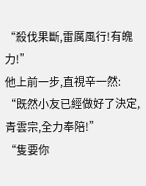“殺伐果斷,雷厲風行!有魄力!”
他上前一步,直視辛一然:
“既然小友已經做好了決定,青雲宗,全力奉陪!”
“隻要你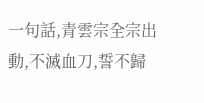一句話,青雲宗全宗出動,不滅血刀,誓不歸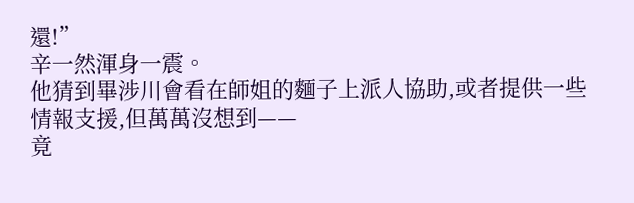還!”
辛一然渾身一震。
他猜到畢涉川會看在師姐的麵子上派人協助,或者提供一些情報支援,但萬萬沒想到——
竟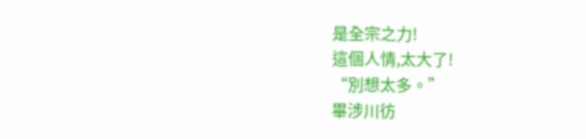是全宗之力!
這個人情,太大了!
“別想太多。”
畢涉川彷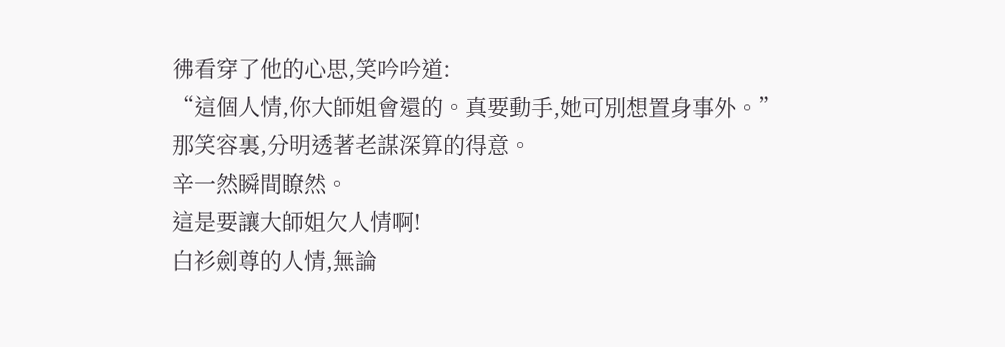彿看穿了他的心思,笑吟吟道:
“這個人情,你大師姐會還的。真要動手,她可別想置身事外。”
那笑容裏,分明透著老謀深算的得意。
辛一然瞬間瞭然。
這是要讓大師姐欠人情啊!
白衫劍尊的人情,無論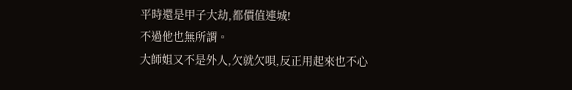平時還是甲子大劫,都價值連城!
不過他也無所謂。
大師姐又不是外人,欠就欠唄,反正用起來也不心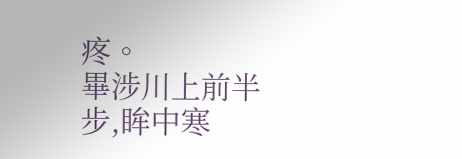疼。
畢涉川上前半步,眸中寒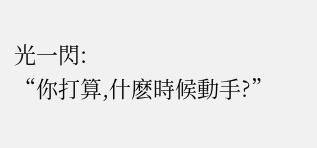光一閃:
“你打算,什麽時候動手?”